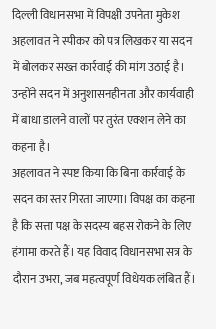दिल्ली विधानसभा में विपक्षी उपनेता मुकेश अहलावत ने स्पीकर को पत्र लिखकर या सदन में बोलकर सख्त कार्रवाई की मांग उठाई है। उन्होंने सदन में अनुशासनहीनता और कार्यवाही में बाधा डालने वालों पर तुरंत एक्शन लेने का कहना है।
अहलावत ने स्पष्ट किया कि बिना कार्रवाई के सदन का स्तर गिरता जाएगा। विपक्ष का कहना है कि सत्ता पक्ष के सदस्य बहस रोकने के लिए हंगामा करते हैं। यह विवाद विधानसभा सत्र के दौरान उभरा, जब महत्वपूर्ण विधेयक लंबित हैं।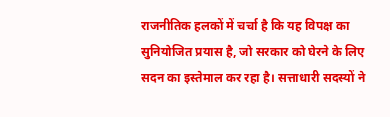राजनीतिक हलकों में चर्चा है कि यह विपक्ष का सुनियोजित प्रयास है, जो सरकार को घेरने के लिए सदन का इस्तेमाल कर रहा है। सत्ताधारी सदस्यों ने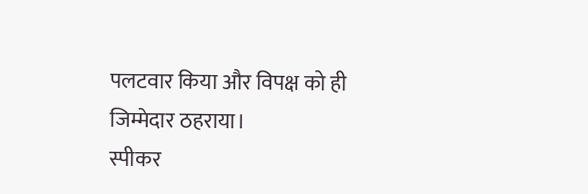पलटवार किया और विपक्ष को ही जिम्मेदार ठहराया।
स्पीकर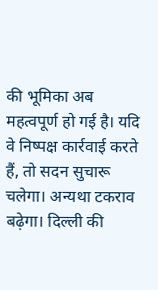की भूमिका अब महत्वपूर्ण हो गई है। यदि वे निष्पक्ष कार्रवाई करते हैं, तो सदन सुचारू चलेगा। अन्यथा टकराव बढ़ेगा। दिल्ली की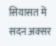सियासत में सदन अक्सर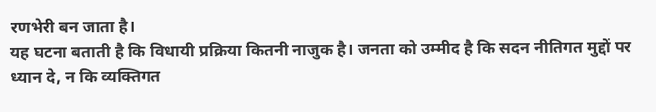रणभेरी बन जाता है।
यह घटना बताती है कि विधायी प्रक्रिया कितनी नाजुक है। जनता को उम्मीद है कि सदन नीतिगत मुद्दों पर ध्यान दे, न कि व्यक्तिगत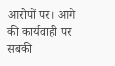आरोपों पर। आगे की कार्यवाही पर सबकी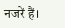नजरें हैं।